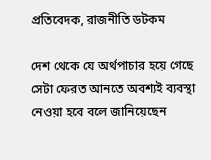প্রতিবেদক, রাজনীতি ডটকম

দেশ থেকে যে অর্থপাচার হয়ে গেছে সেটা ফেরত আনতে অবশ্যই ব্যবস্থা নেওয়া হবে বলে জানিয়েছেন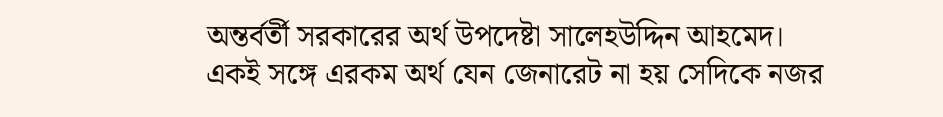অন্তর্বর্তী সরকারের অর্থ উপদেষ্টা সালেহউদ্দিন আহমেদ। একই সঙ্গে এরকম অর্থ যেন জেনারেট না হয় সেদিকে নজর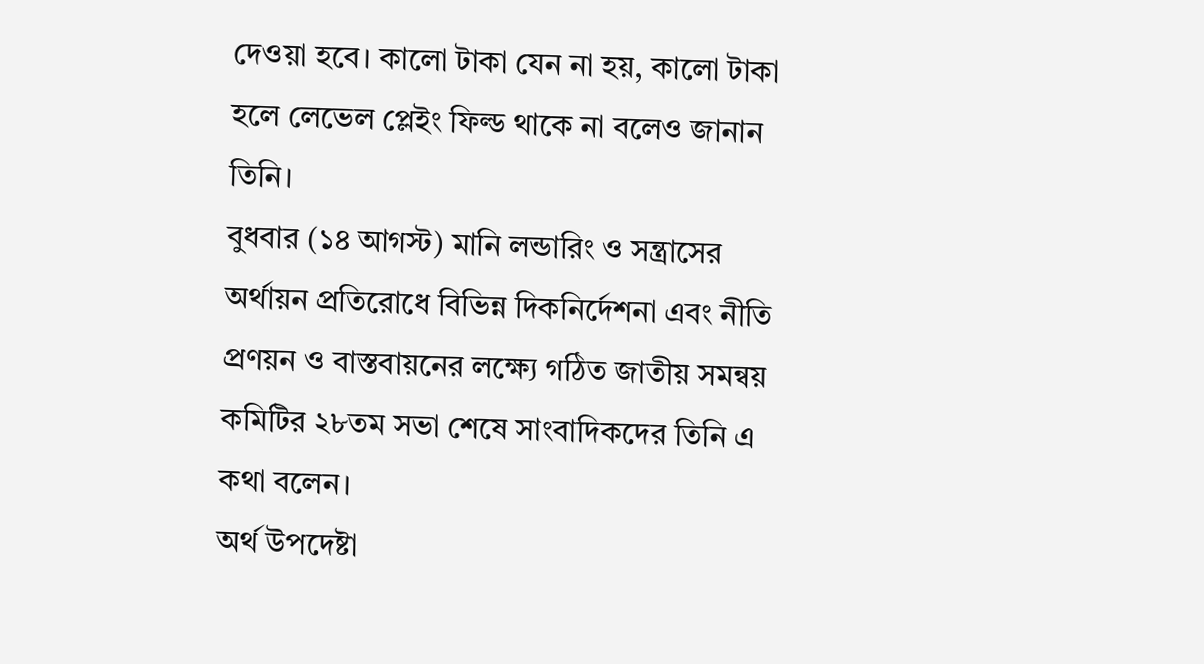দেওয়া হবে। কালো টাকা যেন না হয়, কালো টাকা হলে লেভেল প্লেইং ফিল্ড থাকে না বলেও জানান তিনি।
বুধবার (১৪ আগস্ট) মানি লন্ডারিং ও সন্ত্রাসের অর্থায়ন প্রতিরোধে বিভিন্ন দিকনির্দেশনা এবং নীতি প্রণয়ন ও বাস্তবায়নের লক্ষ্যে গঠিত জাতীয় সমন্বয় কমিটির ২৮তম সভা শেষে সাংবাদিকদের তিনি এ কথা বলেন।
অর্থ উপদেষ্টা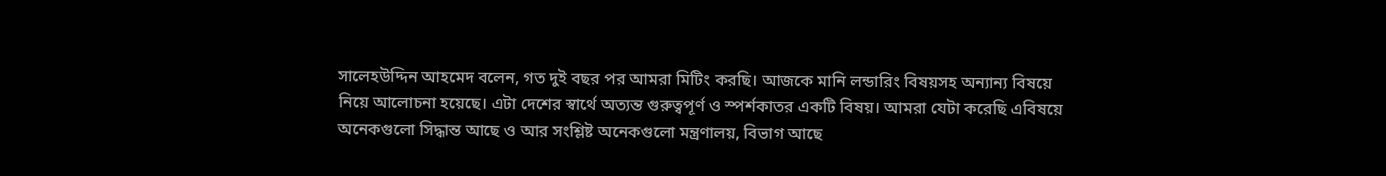সালেহউদ্দিন আহমেদ বলেন, গত দুই বছর পর আমরা মিটিং করছি। আজকে মানি লন্ডারিং বিষয়সহ অন্যান্য বিষয়ে নিয়ে আলোচনা হয়েছে। এটা দেশের স্বার্থে অত্যন্ত গুরুত্বপূর্ণ ও স্পর্শকাতর একটি বিষয়। আমরা যেটা করেছি এবিষয়ে অনেকগুলো সিদ্ধান্ত আছে ও আর সংশ্লিষ্ট অনেকগুলো মন্ত্রণালয়, বিভাগ আছে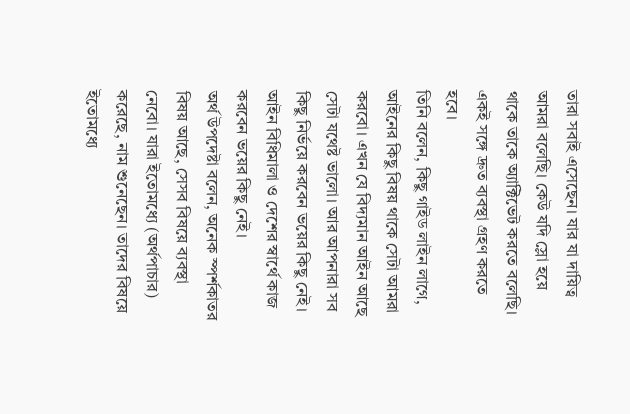তারা সবাই এসেছেন। যার যা দায়িত্ব আমরা বলেছি। কেউ যদি স্লো হয়ে থাকে তাকে অ্যাক্টিভেট করতে বলেছি। একই সঙ্গে দ্রুত ব্যবস্থা গ্রহণ করতে হবে।
তিনি বলেন, কিছু গাইড লাইন লাগে, আইনের কিছু বিষয় থাকে সেটা আমরা করবো। এখন যে বিদ্যমান আইন আছে সেটা যথেষ্ট ভালো। আর আপনারা সব কিছু নির্ভয়ে করবেন ভয়ের কিছু নেই। আইন বিধিমালা ও দেশের স্বার্থে কাজ করবেন ভয়ের কিছু নেই।
অর্থ উপদেষ্টা বলেন, অনেক স্পর্শকাতর বিষয় আছে, সেসব বিষয়ে ব্যবস্থা নেবো। যারা ইতোমধ্যে (অর্থপাচার) করেছে, নাম শুনেছেন। তাদের বিষয়ে ইতোমধ্যে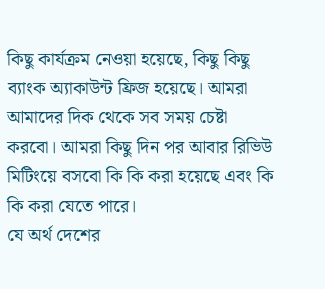কিছু কার্যক্রম নেওয়া হয়েছে, কিছু কিছু ব্যাংক অ্যাকাউন্ট ফ্রিজ হয়েছে। আমরা আমাদের দিক থেকে সব সময় চেষ্টা করবো। আমরা কিছু দিন পর আবার রিভিউ মিটিংয়ে বসবো কি কি করা হয়েছে এবং কি কি করা যেতে পারে।
যে অর্থ দেশের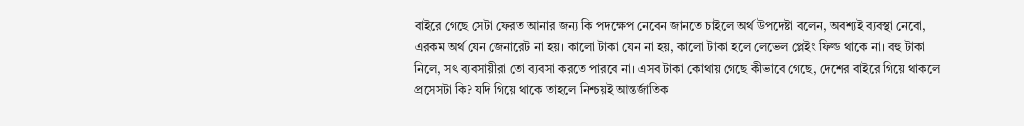বাইরে গেছে সেটা ফেরত আনার জন্য কি পদক্ষেপ নেবেন জানতে চাইলে অর্থ উপদেষ্টা বলেন, অবশ্যই ব্যবস্থা নেবো, এরকম অর্থ যেন জেনারেট না হয়। কালো টাকা যেন না হয়, কালো টাকা হলে লেভেল প্লেইং ফিল্ড থাকে না। বহু টাকা নিলে, সৎ ব্যবসায়ীরা তো ব্যবসা করতে পারবে না। এসব টাকা কোথায় গেছে কীভাবে গেছে, দেশের বাইরে গিয়ে থাকলে প্রসেসটা কি? যদি গিয়ে থাকে তাহলে নিশ্চয়ই আন্তর্জাতিক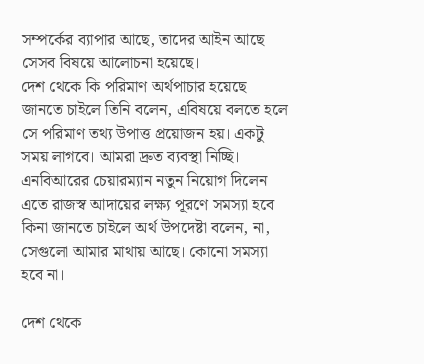সম্পর্কের ব্যাপার আছে, তাদের আইন আছে সেসব বিষয়ে আলোচনা হয়েছে।
দেশ থেকে কি পরিমাণ অর্থপাচার হয়েছে জানতে চাইলে তিনি বলেন, এবিষয়ে বলতে হলে সে পরিমাণ তথ্য উপাত্ত প্রয়োজন হয়। একটু সময় লাগবে। আমরা দ্রুত ব্যবস্থা নিচ্ছি।
এনবিআরের চেয়ারম্যান নতুন নিয়োগ দিলেন এতে রাজস্ব আদায়ের লক্ষ্য পূরণে সমস্যা হবে কিনা জানতে চাইলে অর্থ উপদেষ্টা বলেন, না, সেগুলো আমার মাথায় আছে। কোনো সমস্যা হবে না।

দেশ থেকে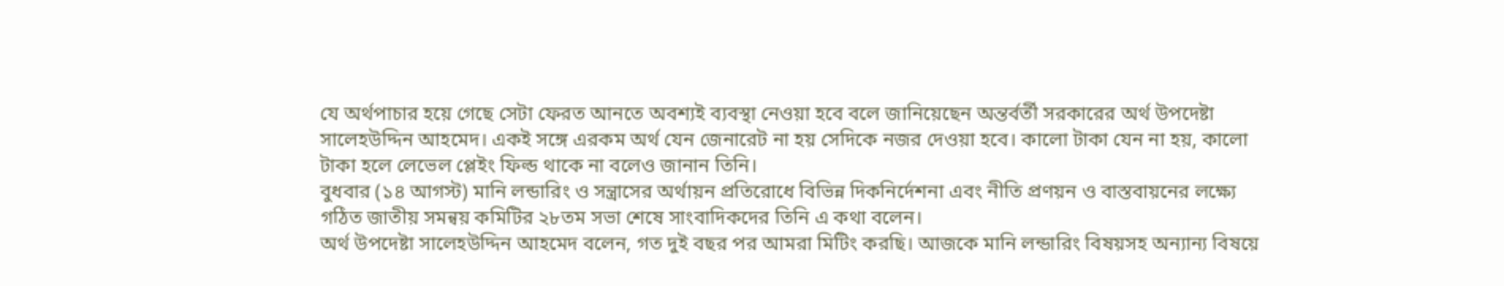যে অর্থপাচার হয়ে গেছে সেটা ফেরত আনতে অবশ্যই ব্যবস্থা নেওয়া হবে বলে জানিয়েছেন অন্তর্বর্তী সরকারের অর্থ উপদেষ্টা সালেহউদ্দিন আহমেদ। একই সঙ্গে এরকম অর্থ যেন জেনারেট না হয় সেদিকে নজর দেওয়া হবে। কালো টাকা যেন না হয়, কালো টাকা হলে লেভেল প্লেইং ফিল্ড থাকে না বলেও জানান তিনি।
বুধবার (১৪ আগস্ট) মানি লন্ডারিং ও সন্ত্রাসের অর্থায়ন প্রতিরোধে বিভিন্ন দিকনির্দেশনা এবং নীতি প্রণয়ন ও বাস্তবায়নের লক্ষ্যে গঠিত জাতীয় সমন্বয় কমিটির ২৮তম সভা শেষে সাংবাদিকদের তিনি এ কথা বলেন।
অর্থ উপদেষ্টা সালেহউদ্দিন আহমেদ বলেন, গত দুই বছর পর আমরা মিটিং করছি। আজকে মানি লন্ডারিং বিষয়সহ অন্যান্য বিষয়ে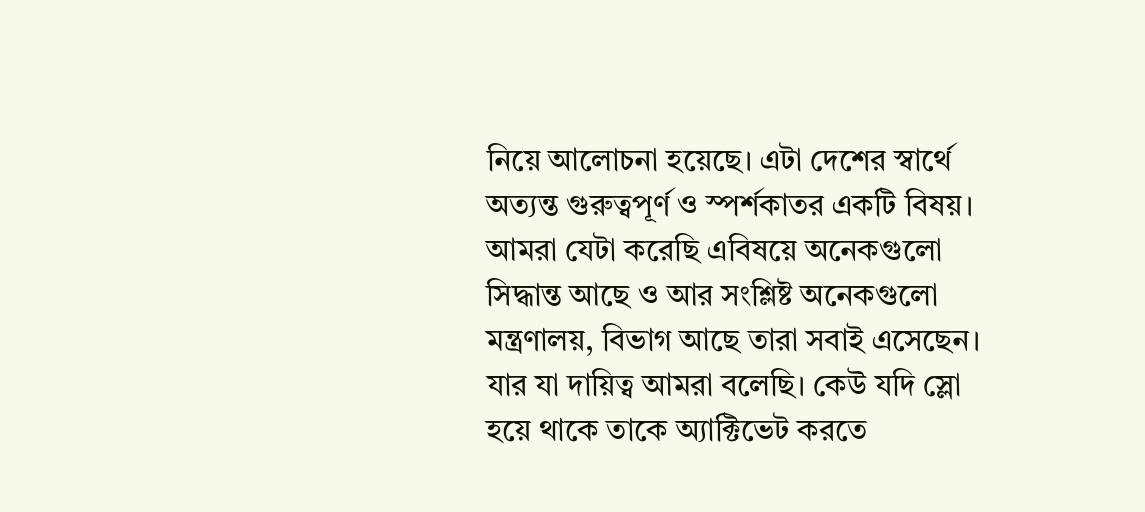নিয়ে আলোচনা হয়েছে। এটা দেশের স্বার্থে অত্যন্ত গুরুত্বপূর্ণ ও স্পর্শকাতর একটি বিষয়। আমরা যেটা করেছি এবিষয়ে অনেকগুলো সিদ্ধান্ত আছে ও আর সংশ্লিষ্ট অনেকগুলো মন্ত্রণালয়, বিভাগ আছে তারা সবাই এসেছেন। যার যা দায়িত্ব আমরা বলেছি। কেউ যদি স্লো হয়ে থাকে তাকে অ্যাক্টিভেট করতে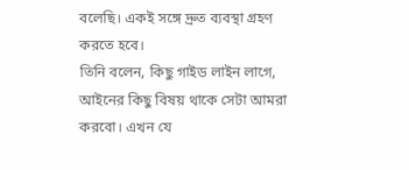বলেছি। একই সঙ্গে দ্রুত ব্যবস্থা গ্রহণ করতে হবে।
তিনি বলেন, কিছু গাইড লাইন লাগে, আইনের কিছু বিষয় থাকে সেটা আমরা করবো। এখন যে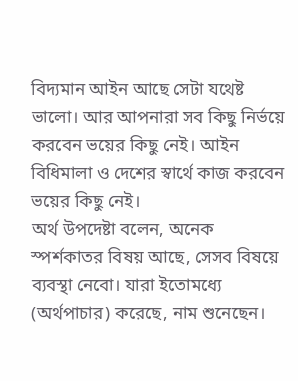বিদ্যমান আইন আছে সেটা যথেষ্ট ভালো। আর আপনারা সব কিছু নির্ভয়ে করবেন ভয়ের কিছু নেই। আইন বিধিমালা ও দেশের স্বার্থে কাজ করবেন ভয়ের কিছু নেই।
অর্থ উপদেষ্টা বলেন, অনেক স্পর্শকাতর বিষয় আছে, সেসব বিষয়ে ব্যবস্থা নেবো। যারা ইতোমধ্যে (অর্থপাচার) করেছে, নাম শুনেছেন।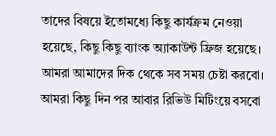তাদের বিষয়ে ইতোমধ্যে কিছু কার্যক্রম নেওয়া হয়েছে, কিছু কিছু ব্যাংক অ্যাকাউন্ট ফ্রিজ হয়েছে। আমরা আমাদের দিক থেকে সব সময় চেষ্টা করবো। আমরা কিছু দিন পর আবার রিভিউ মিটিংয়ে বসবো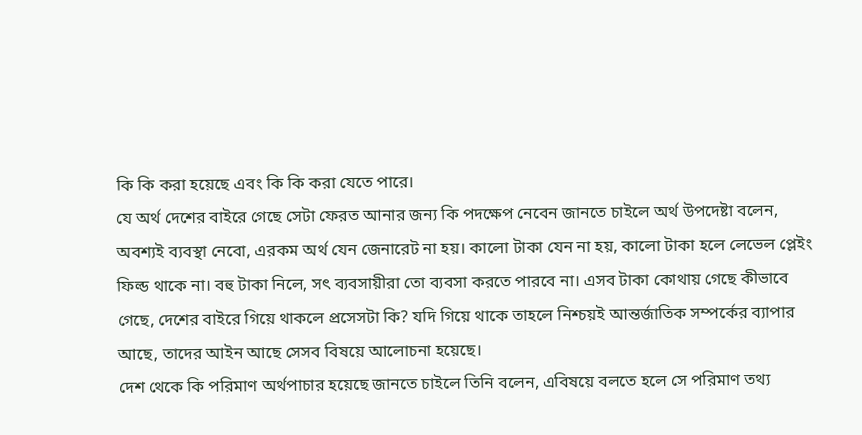কি কি করা হয়েছে এবং কি কি করা যেতে পারে।
যে অর্থ দেশের বাইরে গেছে সেটা ফেরত আনার জন্য কি পদক্ষেপ নেবেন জানতে চাইলে অর্থ উপদেষ্টা বলেন, অবশ্যই ব্যবস্থা নেবো, এরকম অর্থ যেন জেনারেট না হয়। কালো টাকা যেন না হয়, কালো টাকা হলে লেভেল প্লেইং ফিল্ড থাকে না। বহু টাকা নিলে, সৎ ব্যবসায়ীরা তো ব্যবসা করতে পারবে না। এসব টাকা কোথায় গেছে কীভাবে গেছে, দেশের বাইরে গিয়ে থাকলে প্রসেসটা কি? যদি গিয়ে থাকে তাহলে নিশ্চয়ই আন্তর্জাতিক সম্পর্কের ব্যাপার আছে, তাদের আইন আছে সেসব বিষয়ে আলোচনা হয়েছে।
দেশ থেকে কি পরিমাণ অর্থপাচার হয়েছে জানতে চাইলে তিনি বলেন, এবিষয়ে বলতে হলে সে পরিমাণ তথ্য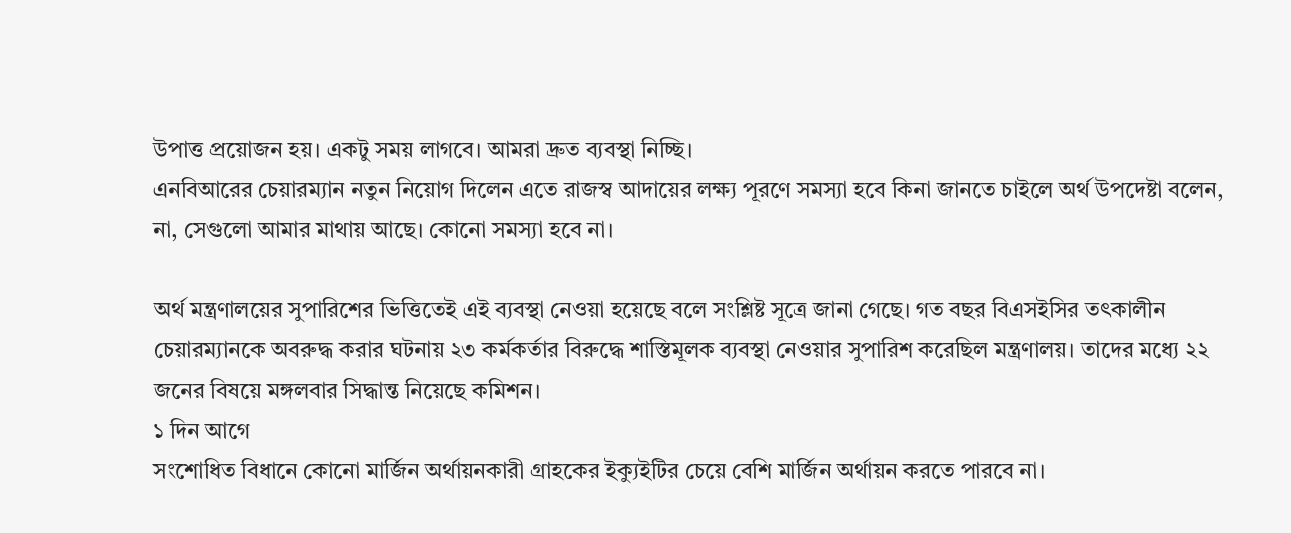উপাত্ত প্রয়োজন হয়। একটু সময় লাগবে। আমরা দ্রুত ব্যবস্থা নিচ্ছি।
এনবিআরের চেয়ারম্যান নতুন নিয়োগ দিলেন এতে রাজস্ব আদায়ের লক্ষ্য পূরণে সমস্যা হবে কিনা জানতে চাইলে অর্থ উপদেষ্টা বলেন, না, সেগুলো আমার মাথায় আছে। কোনো সমস্যা হবে না।

অর্থ মন্ত্রণালয়ের সুপারিশের ভিত্তিতেই এই ব্যবস্থা নেওয়া হয়েছে বলে সংশ্লিষ্ট সূত্রে জানা গেছে। গত বছর বিএসইসির তৎকালীন চেয়ারম্যানকে অবরুদ্ধ করার ঘটনায় ২৩ কর্মকর্তার বিরুদ্ধে শাস্তিমূলক ব্যবস্থা নেওয়ার সুপারিশ করেছিল মন্ত্রণালয়। তাদের মধ্যে ২২ জনের বিষয়ে মঙ্গলবার সিদ্ধান্ত নিয়েছে কমিশন।
১ দিন আগে
সংশোধিত বিধানে কোনো মার্জিন অর্থায়নকারী গ্রাহকের ইক্যুইটির চেয়ে বেশি মার্জিন অর্থায়ন করতে পারবে না।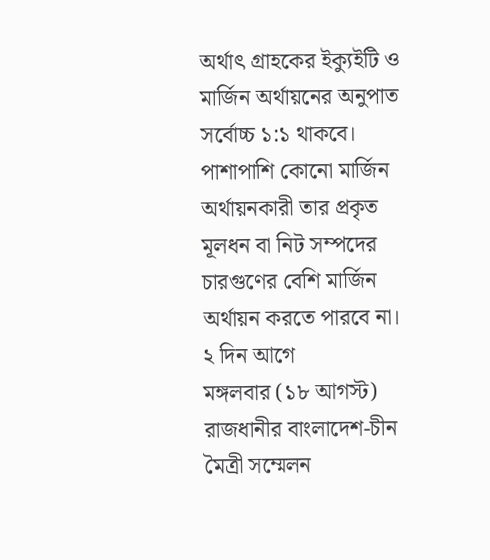অর্থাৎ গ্রাহকের ইক্যুইটি ও মার্জিন অর্থায়নের অনুপাত সর্বোচ্চ ১:১ থাকবে। পাশাপাশি কোনো মার্জিন অর্থায়নকারী তার প্রকৃত মূলধন বা নিট সম্পদের চারগুণের বেশি মার্জিন অর্থায়ন করতে পারবে না।
২ দিন আগে
মঙ্গলবার (১৮ আগস্ট) রাজধানীর বাংলাদেশ-চীন মৈত্রী সম্মেলন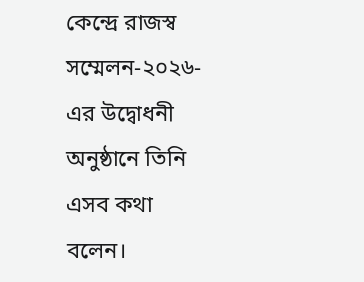কেন্দ্রে রাজস্ব সম্মেলন-২০২৬-এর উদ্বোধনী অনুষ্ঠানে তিনি এসব কথা বলেন।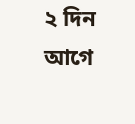২ দিন আগে